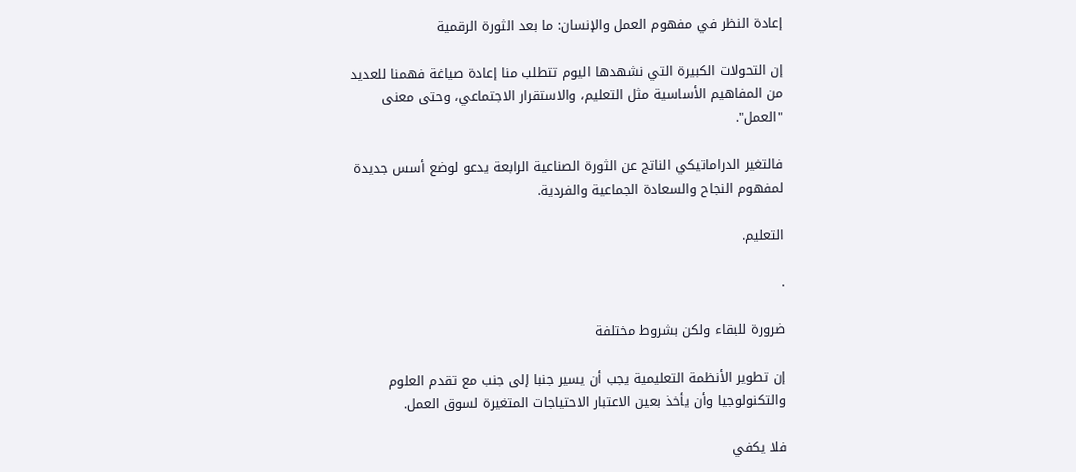إعادة النظر في مفهوم العمل والإنسان: ما بعد الثورة الرقمية

إن التحولات الكبيرة التي نشهدها اليوم تتطلب منا إعادة صياغة فهمنا للعديد من المفاهيم الأساسية مثل التعليم، والاستقرار الاجتماعي، وحتى معنى "العمل".

فالتغير الدراماتيكي الناتج عن الثورة الصناعية الرابعة يدعو لوضع أسس جديدة لمفهوم النجاح والسعادة الجماعية والفردية.

التعليم.

.

ضرورة للبقاء ولكن بشروط مختلفة

إن تطوير الأنظمة التعليمية يجب أن يسير جنبا إلى جنب مع تقدم العلوم والتكنولوجيا وأن يأخذ بعين الاعتبار الاحتياجات المتغيرة لسوق العمل.

فلا يكفي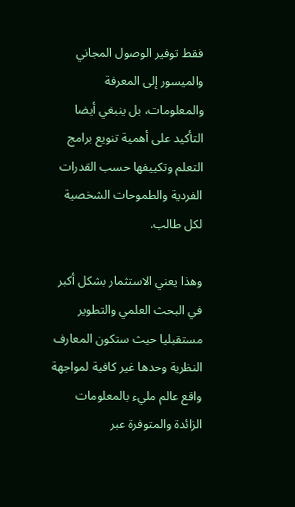فقط توفير الوصول المجاني والميسور إلى المعرفة والمعلومات، بل ينبغي أيضا التأكيد على أهمية تنويع برامج التعلم وتكييفها حسب القدرات الفردية والطموحات الشخصية لكل طالب.

وهذا يعني الاستثمار بشكل أكبر في البحث العلمي والتطوير مستقبليا حيث ستكون المعارف النظرية وحدها غير كافية لمواجهة واقع عالم مليء بالمعلومات الزائدة والمتوفرة عبر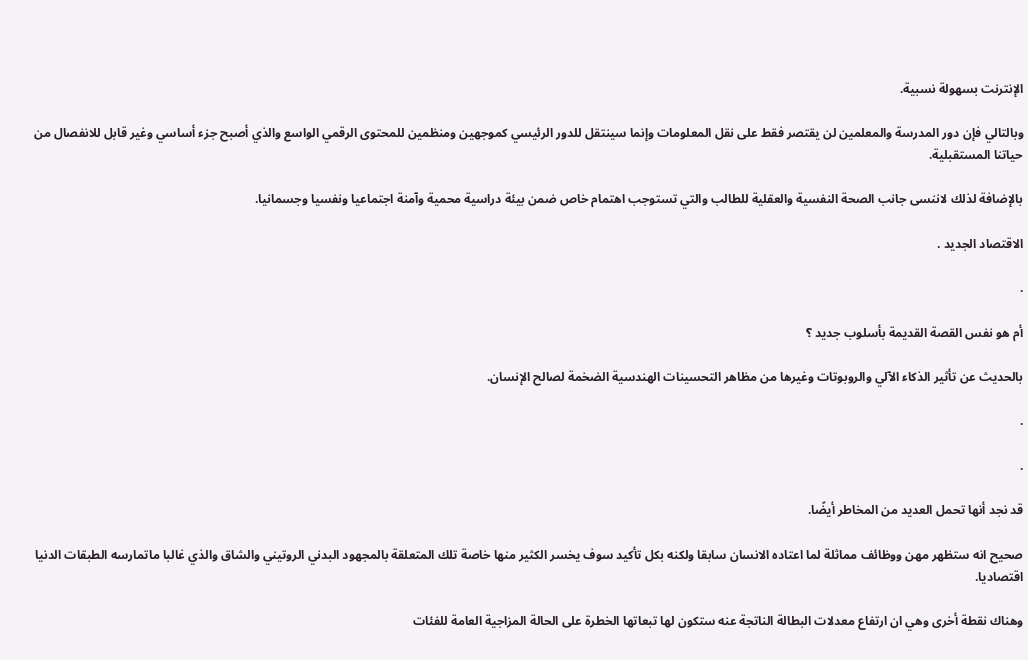الإنترنت بسهولة نسبية.

وبالتالي فإن دور المدرسة والمعلمين لن يقتصر فقط على نقل المعلومات وإنما سينتقل للدور الرئيسي كموجهين ومنظمين للمحتوى الرقمي الواسع والذي أصبح جزء أساسي وغير قابل للانفصال من حياتنا المستقبلية.

بالإضافة لذلك لاننسى جانب الصحة النفسية والعقلية للطالب والتي تستوجب اهتمام خاص ضمن بيئة دراسية محمية وآمنة اجتماعيا ونفسيا وجسمانيا.

الاقتصاد الجديد .

.

أم هو نفس القصة القديمة بأسلوب جديد ؟

بالحديث عن تأثير الذكاء الآلي والروبوتات وغيرها من مظاهر التحسينات الهندسية الضخمة لصالح الإنسان.

.

.

قد نجد أنها تحمل العديد من المخاطر أيضًا.

صحيح انه ستظهر مهن ووظائف مماثلة لما اعتاده الانسان سابقا ولكنه بكل تأكيد سوف يخسر الكثير منها خاصة تلك المتعلقة بالمجهود البدني الروتيني والشاق والذي غالبا ماتمارسه الطبقات الدنيا اقتصاديا.

وهناك نقطة أخرى وهي ان ارتفاع معدلات البطالة الناتجة عنه ستكون لها تبعاتها الخطرة على الحالة المزاجية العامة للفئات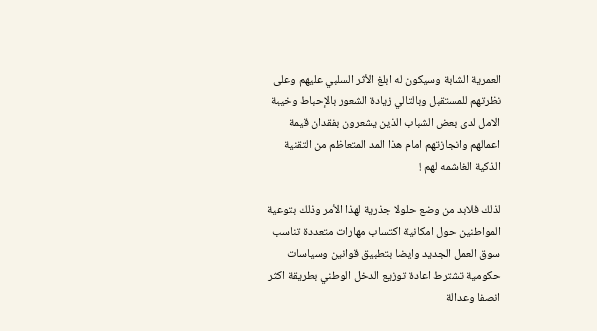العمرية الشابة وسيكون له ابلغ الأثر السلبي عليهم وعلى نظرتهم للمستقبل وبالتالي زيادة الشعور بالإحباط وخيبة الامل لدى بعض الشباب الذين يشعرون بفقدان قيمة اعمالهم وانجازتهم امام هذا المد المتعاظم من التقنية الذكية الغاشمه لهم !

لذلك فلابد من وضع حلولا جذرية لهذا الأمر وذلك بتوعية المواطنين حول امكانية اكتساب مهارات متعددة تناسب سوق العمل الجديد وايضا بتطبيق قوانين وسياسات حكومية تشترط اعادة توزيع الدخل الوطني بطريقة اكثر انصفا وعدالة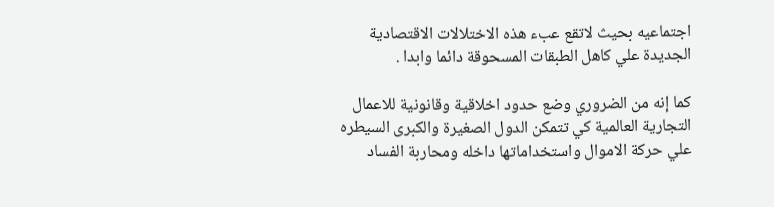اجتماعيه بحيث لاتقع عبء هذه الاختلالات الاقتصادية الجديدة علي كاهل الطبقات المسحوقة دائما وابدا .

كما إنه من الضروري وضع حدود اخلاقية وقانونية للاعمال التجارية العالمية كي تتمكن الدول الصغيرة والكبرى السيطره علي حركة الاموال واستخداماتها داخله ومحاربة الفساد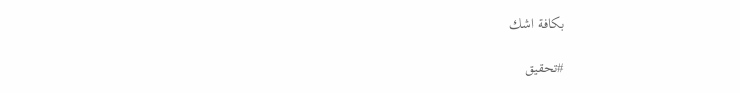بكافة اشك

#تحقيق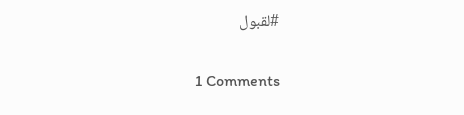#لقبول

1 Comments